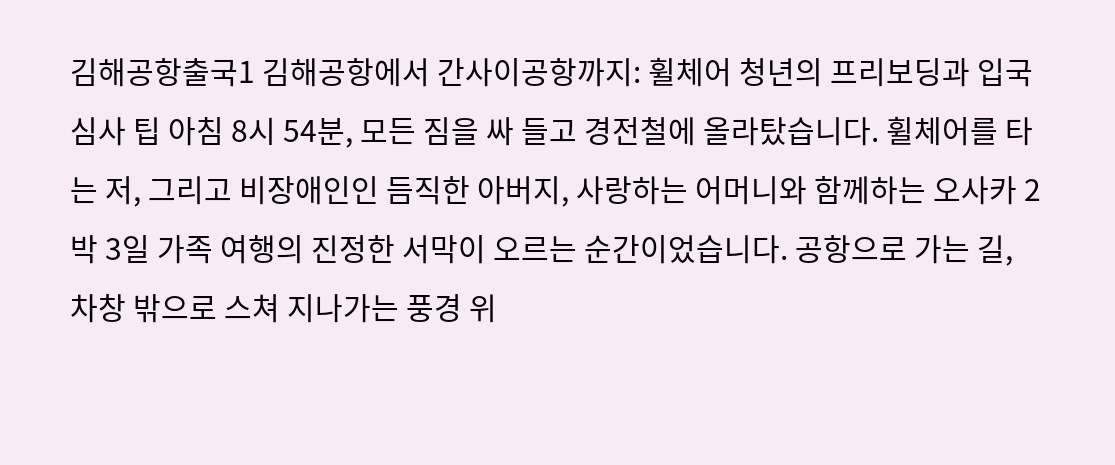김해공항출국1 김해공항에서 간사이공항까지: 휠체어 청년의 프리보딩과 입국 심사 팁 아침 8시 54분, 모든 짐을 싸 들고 경전철에 올라탔습니다. 휠체어를 타는 저, 그리고 비장애인인 듬직한 아버지, 사랑하는 어머니와 함께하는 오사카 2박 3일 가족 여행의 진정한 서막이 오르는 순간이었습니다. 공항으로 가는 길, 차창 밖으로 스쳐 지나가는 풍경 위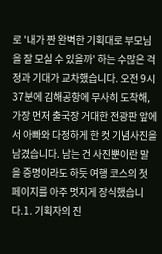로 '내가 짠 완벽한 기획대로 부모님을 잘 모실 수 있을까' 하는 수많은 걱정과 기대가 교차했습니다. 오전 9시 37분에 김해공항에 무사히 도착해, 가장 먼저 출국장 거대한 전광판 앞에서 아빠와 다정하게 한 컷 기념사진을 남겼습니다. 남는 건 사진뿐이란 말을 증명이라도 하듯 여행 코스의 첫 페이지를 아주 멋지게 장식했습니다.1. 기획자의 진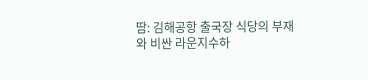땀: 김해공항 출국장 식당의 부재와 비싼 라운지수하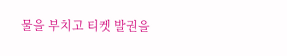물을 부치고 티켓 발권을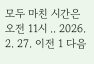모두 마친 시간은 오전 11시 .. 2026. 2. 27. 이전 1 다음